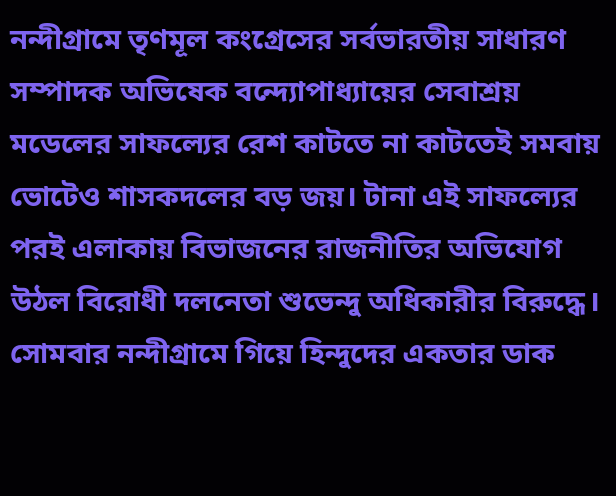নন্দীগ্রামে তৃণমূল কংগ্রেসের সর্বভারতীয় সাধারণ সম্পাদক অভিষেক বন্দ্যোপাধ্যায়ের সেবাশ্রয় মডেলের সাফল্যের রেশ কাটতে না কাটতেই সমবায় ভোটেও শাসকদলের বড় জয়। টানা এই সাফল্যের পরই এলাকায় বিভাজনের রাজনীতির অভিযোগ উঠল বিরোধী দলনেতা শুভেন্দু অধিকারীর বিরুদ্ধে। সোমবার নন্দীগ্রামে গিয়ে হিন্দুদের একতার ডাক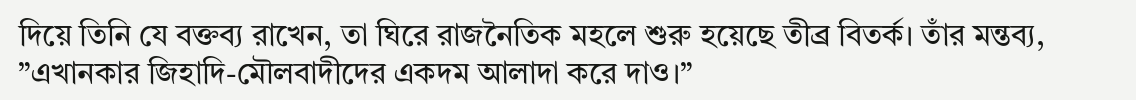দিয়ে তিনি যে বক্তব্য রাখেন, তা ঘিরে রাজনৈতিক মহলে শুরু হয়েছে তীব্র বিতর্ক। তাঁর মন্তব্য, ”এখানকার জিহাদি-মৌলবাদীদের একদম আলাদা করে দাও।”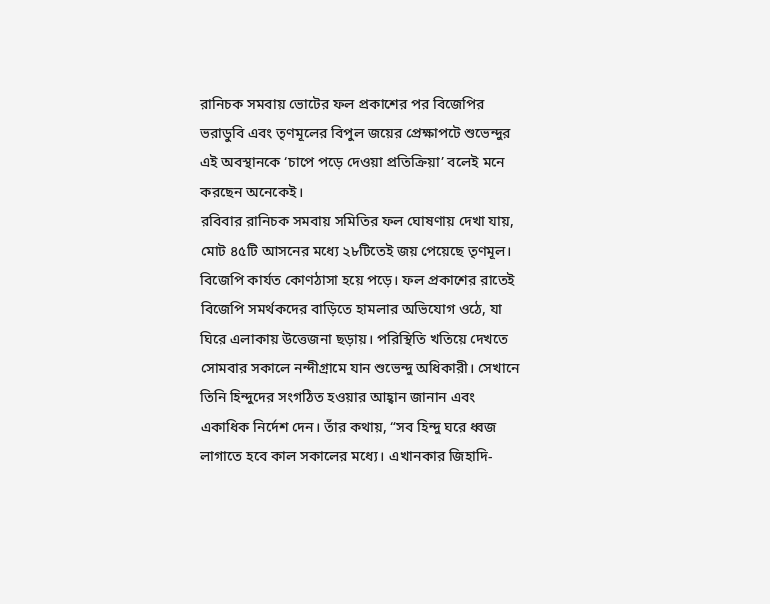রানিচক সমবায় ভোটের ফল প্রকাশের পর বিজেপির ভরাডুবি এবং তৃণমূলের বিপুল জয়ের প্রেক্ষাপটে শুভেন্দুর এই অবস্থানকে ‘চাপে পড়ে দেওয়া প্রতিক্রিয়া’ বলেই মনে করছেন অনেকেই।
রবিবার রানিচক সমবায় সমিতির ফল ঘোষণায় দেখা যায়, মোট ৪৫টি আসনের মধ্যে ২৮টিতেই জয় পেয়েছে তৃণমূল। বিজেপি কার্যত কোণঠাসা হয়ে পড়ে। ফল প্রকাশের রাতেই বিজেপি সমর্থকদের বাড়িতে হামলার অভিযোগ ওঠে, যা ঘিরে এলাকায় উত্তেজনা ছড়ায়। পরিস্থিতি খতিয়ে দেখতে সোমবার সকালে নন্দীগ্রামে যান শুভেন্দু অধিকারী। সেখানে তিনি হিন্দুদের সংগঠিত হওয়ার আহ্বান জানান এবং একাধিক নির্দেশ দেন। তাঁর কথায়, “সব হিন্দু ঘরে ধ্বজ লাগাতে হবে কাল সকালের মধ্যে। এখানকার জিহাদি-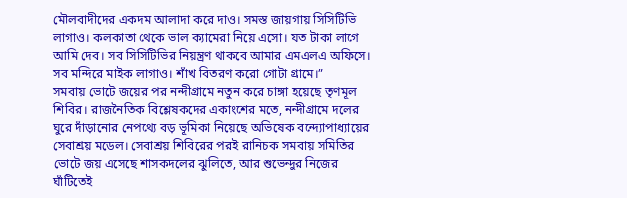মৌলবাদীদের একদম আলাদা করে দাও। সমস্ত জায়গায় সিসিটিভি লাগাও। কলকাতা থেকে ভাল ক্যামেরা নিয়ে এসো। যত টাকা লাগে আমি দেব। সব সিসিটিভির নিয়ন্ত্রণ থাকবে আমার এমএলএ অফিসে। সব মন্দিরে মাইক লাগাও। শাঁখ বিতরণ করো গোটা গ্রামে।”
সমবায় ভোটে জয়ের পর নন্দীগ্রামে নতুন করে চাঙ্গা হয়েছে তৃণমূল শিবির। রাজনৈতিক বিশ্লেষকদের একাংশের মতে, নন্দীগ্রামে দলের ঘুরে দাঁড়ানোর নেপথ্যে বড় ভূমিকা নিয়েছে অভিষেক বন্দ্যোপাধ্যায়ের সেবাশ্রয় মডেল। সেবাশ্রয় শিবিরের পরই রানিচক সমবায় সমিতির ভোটে জয় এসেছে শাসকদলের ঝুলিতে, আর শুভেন্দুর নিজের ঘাঁটিতেই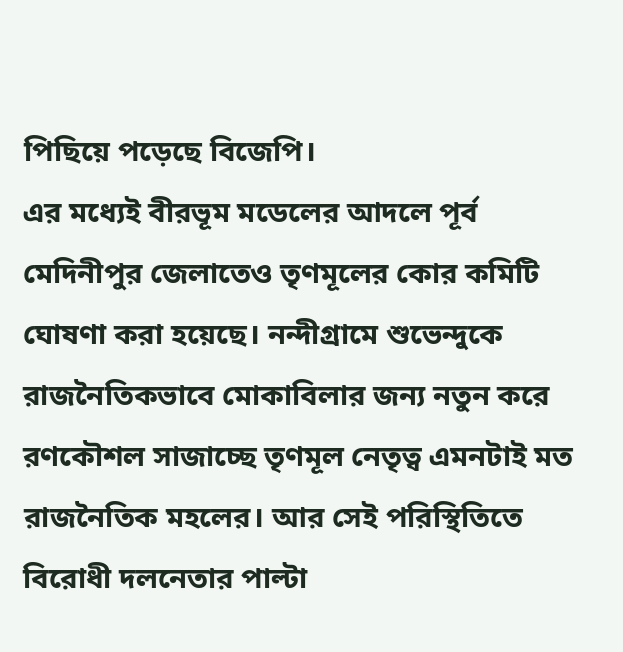পিছিয়ে পড়েছে বিজেপি।
এর মধ্যেই বীরভূম মডেলের আদলে পূর্ব মেদিনীপুর জেলাতেও তৃণমূলের কোর কমিটি ঘোষণা করা হয়েছে। নন্দীগ্রামে শুভেন্দুকে রাজনৈতিকভাবে মোকাবিলার জন্য নতুন করে রণকৌশল সাজাচ্ছে তৃণমূল নেতৃত্ব এমনটাই মত রাজনৈতিক মহলের। আর সেই পরিস্থিতিতে বিরোধী দলনেতার পাল্টা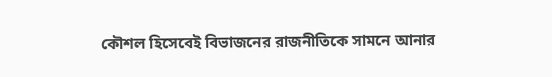কৌশল হিসেবেই বিভাজনের রাজনীতিকে সামনে আনার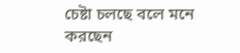চেষ্টা চলছে বলে মনে করছেন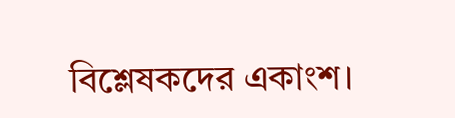বিশ্লেষকদের একাংশ।